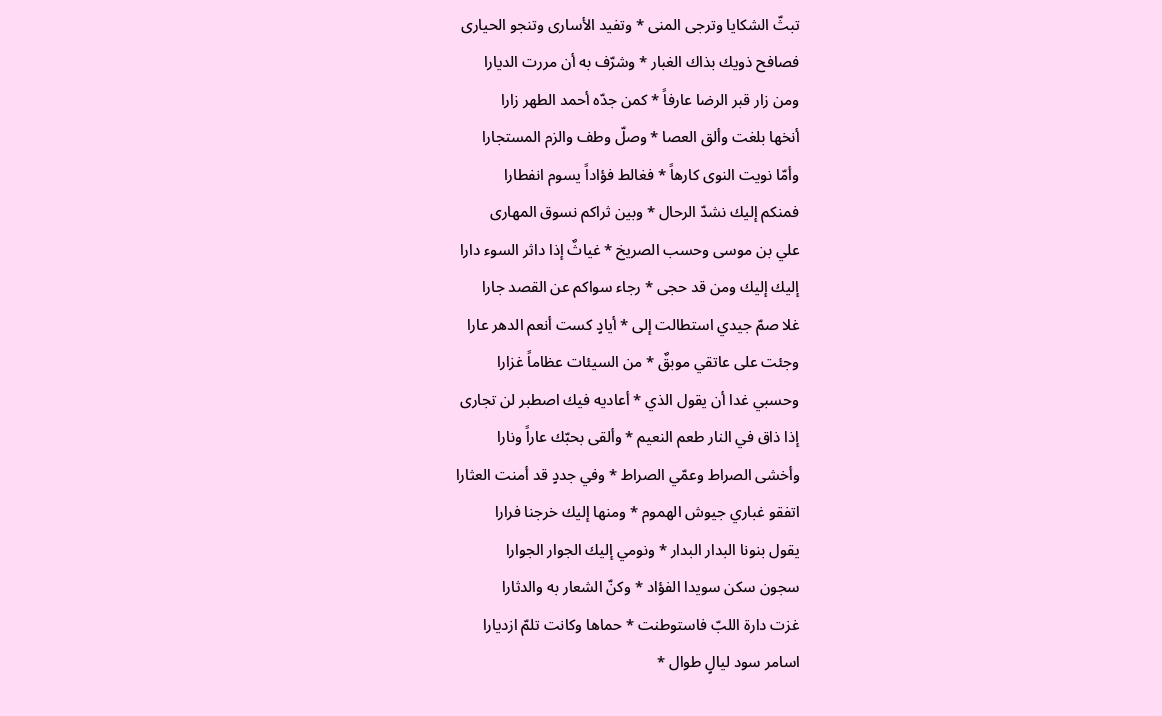تبثّ الشكايا وترجى المنى * وتفيد الأسارى وتنجو الحيارى
فصافح ذويك بذاك الغبار * وشرّف به أن مررت الديارا
ومن زار قبر الرضا عارفاً * كمن جدّه أحمد الطهر زارا
أنخها بلغت وألق العصا * وصلّ وطف والزم المستجارا
وأمّا نويت النوى كارهاً * فغالط فؤاداً يسوم انفطارا
فمنكم إليك نشدّ الرحال * وبين ثراكم نسوق المهارى
علي بن موسى وحسب الصريخ * غياثٌ إذا داثر السوء دارا
إليك إليك ومن قد حجى * رجاء سواكم عن القصد جارا
غلا صمّ جيدي استطالت إلى * أيادٍ كست أنعم الدهر عارا
وجئت على عاتقي موبقٌ * من السيئات عظاماً غزارا
وحسبي غدا أن يقول الذي * أعاديه فيك اصطبر لن تجارى
إذا ذاق في النار طعم النعيم * وألقى بحبّك عاراً ونارا
وأخشى الصراط وعمّي الصراط * وفي جددٍ قد أمنت العثارا
اتفقو غباري جيوش الهموم * ومنها إليك خرجنا فرارا
يقول بنونا البدار البدار * ونومي إليك الجوار الجوارا
سجون سكن سويدا الفؤاد * وكنّ الشعار به والدثارا
غزت دارة اللبّ فاستوطنت * حماها وكانت تلمّ ازديارا
اسامر سود ليالٍ طوال *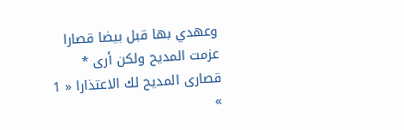وعهدي بها قبل بيضا قصارا
عزمت المديح ولكن أرى * قصارى المديح لك الاعتذارا « 1 »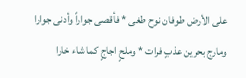على الأرض طوفان نوح طغى * فأقصى جواراً وأدنى جوارا
ومارج بحرين عذبٍ فرات * وملحٍ اجاجٍ كما شاء خارا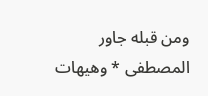ومن قبله جاور المصطفى * وهيهات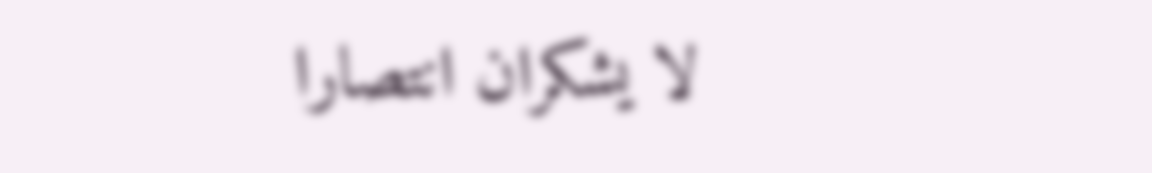لا يشكران انتصارا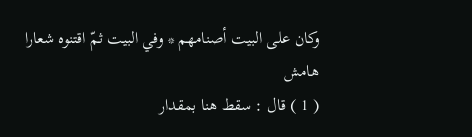وكان على البيت أصنامهم * وفي البيت ثمّ اقتنوه شعارا
هامش
( 1 ) قال : سقط هنا بمقدار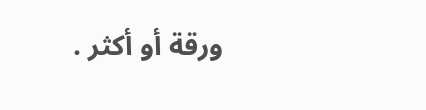ورقة أو أكثر .